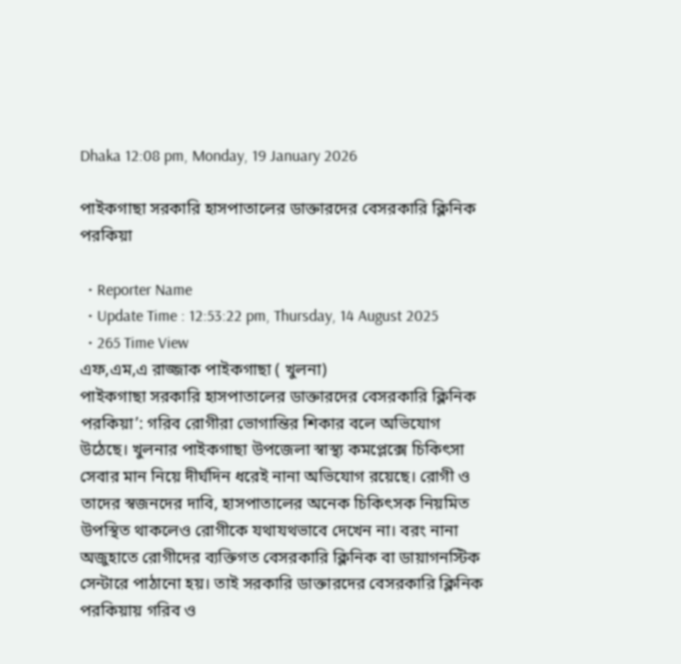Dhaka 12:08 pm, Monday, 19 January 2026

পাইকগাছা সরকারি হাসপাতালের ডাক্তারদের বেসরকারি ক্লিনিক পরকিয়া

  • Reporter Name
  • Update Time : 12:53:22 pm, Thursday, 14 August 2025
  • 265 Time View
এফ,এম,এ রাজ্জাক পাইকগাছা ( খুলনা)
পাইকগাছা সরকারি হাসপাতালের ডাক্তারদের বেসরকারি ক্লিনিক পরকিয়া’: গরিব রোগীরা ভোগান্তির শিকার বলে অভিযোগ উঠেছে। খুলনার পাইকগাছা উপজেলা স্বাস্থ্য কমপ্লেক্সে চিকিৎসা সেবার মান নিয়ে দীর্ঘদিন ধরেই নানা অভিযোগ রয়েছে। রোগী ও তাদের স্বজনদের দাবি, হাসপাতালের অনেক চিকিৎসক নিয়মিত উপস্থিত থাকলেও রোগীকে যথাযথভাবে দেখেন না। বরং নানা অজুহাতে রোগীদের ব্যক্তিগত বেসরকারি ক্লিনিক বা ডায়াগনস্টিক সেন্টারে পাঠানো হয়। তাই সরকারি ডাক্তারদের বেসরকারি ক্লিনিক পরকিয়ায় গরিব ও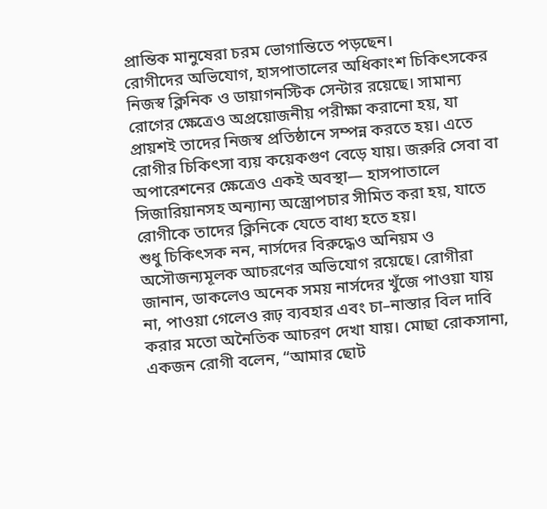প্রান্তিক মানুষেরা চরম ভোগান্তিতে পড়ছেন।
রোগীদের অভিযোগ, হাসপাতালের অধিকাংশ চিকিৎসকের নিজস্ব ক্লিনিক ও ডায়াগনস্টিক সেন্টার রয়েছে। সামান্য রোগের ক্ষেত্রেও অপ্রয়োজনীয় পরীক্ষা করানো হয়, যা প্রায়শই তাদের নিজস্ব প্রতিষ্ঠানে সম্পন্ন করতে হয়। এতে রোগীর চিকিৎসা ব্যয় কয়েকগুণ বেড়ে যায়। জরুরি সেবা বা অপারেশনের ক্ষেত্রেও একই অবস্থা— হাসপাতালে সিজারিয়ানসহ অন্যান্য অস্ত্রোপচার সীমিত করা হয়, যাতে রোগীকে তাদের ক্লিনিকে যেতে বাধ্য হতে হয়।
শুধু চিকিৎসক নন, নার্সদের বিরুদ্ধেও অনিয়ম ও অসৌজন্যমূলক আচরণের অভিযোগ রয়েছে। রোগীরা জানান, ডাকলেও অনেক সময় নার্সদের খুঁজে পাওয়া যায় না, পাওয়া গেলেও রূঢ় ব্যবহার এবং চা–নাস্তার বিল দাবি করার মতো অনৈতিক আচরণ দেখা যায়। মোছা রোকসানা, একজন রোগী বলেন, “আমার ছোট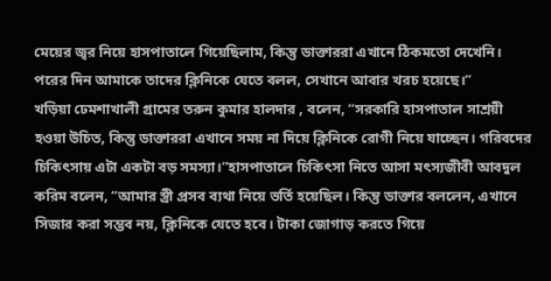মেয়ের জ্বর নিয়ে হাসপাতালে গিয়েছিলাম, কিন্তু ডাক্তাররা এখানে ঠিকমতো দেখেনি। পরের দিন আমাকে তাদের ক্লিনিকে যেতে বলল, সেখানে আবার খরচ হয়েছে।”
খড়িয়া ঢেমশাখালী গ্রামের তরুন কুমার হালদার , বলেন, “সরকারি হাসপাতাল সাশ্রয়ী হওয়া উচিত, কিন্তু ডাক্তাররা এখানে সময় না দিয়ে ক্লিনিকে রোগী নিয়ে যাচ্ছেন। গরিবদের চিকিৎসায় এটা একটা বড় সমস্যা।”হাসপাতালে চিকিৎসা নিতে আসা মৎস্যজীবী আবদুল করিম বলেন, “আমার স্ত্রী প্রসব ব্যথা নিয়ে ভর্তি হয়েছিল। কিন্তু ডাক্তার বললেন, এখানে সিজার করা সম্ভব নয়, ক্লিনিকে যেতে হবে। টাকা জোগাড় করতে গিয়ে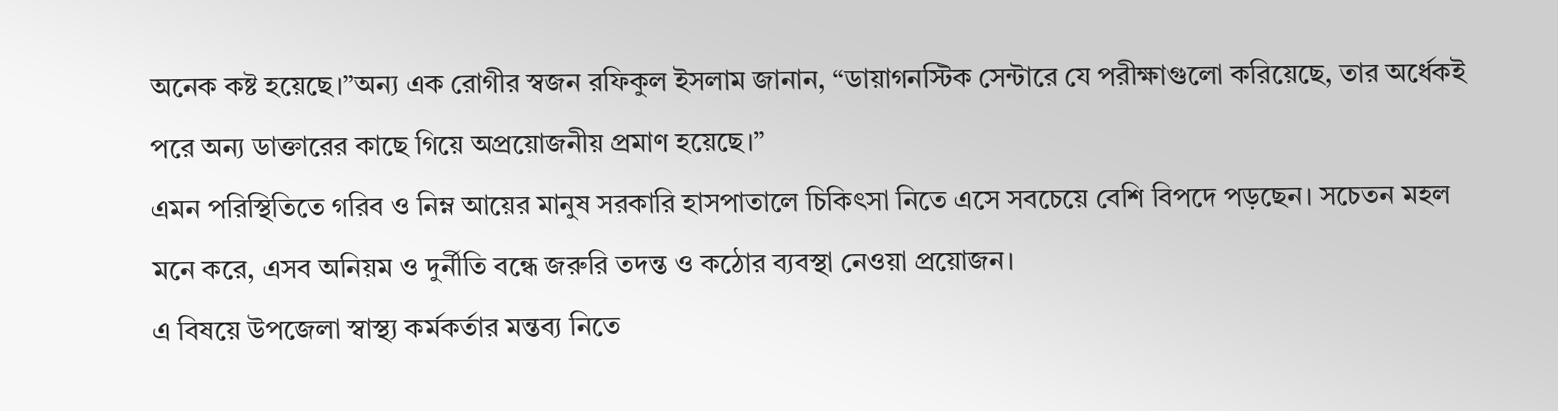অনেক কষ্ট হয়েছে।”অন্য এক রোগীর স্বজন রফিকুল ইসলাম জানান, “ডায়াগনস্টিক সেন্টারে যে পরীক্ষাগুলো করিয়েছে, তার অর্ধেকই পরে অন্য ডাক্তারের কাছে গিয়ে অপ্রয়োজনীয় প্রমাণ হয়েছে।”
এমন পরিস্থিতিতে গরিব ও নিম্ন আয়ের মানুষ সরকারি হাসপাতালে চিকিৎসা নিতে এসে সবচেয়ে বেশি বিপদে পড়ছেন। সচেতন মহল মনে করে, এসব অনিয়ম ও দুর্নীতি বন্ধে জরুরি তদন্ত ও কঠোর ব্যবস্থা নেওয়া প্রয়োজন।
এ বিষয়ে উপজেলা স্বাস্থ্য কর্মকর্তার মন্তব্য নিতে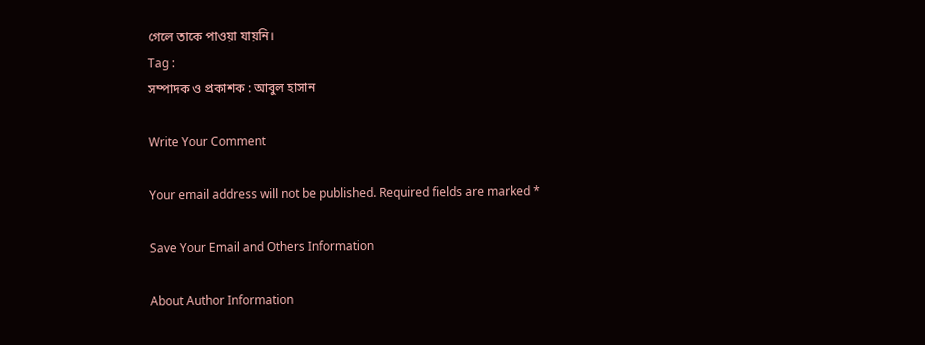গেলে তাকে পাওয়া যায়নি।
Tag :
সম্পাদক ও প্রকাশক : আবুল হাসান

Write Your Comment

Your email address will not be published. Required fields are marked *

Save Your Email and Others Information

About Author Information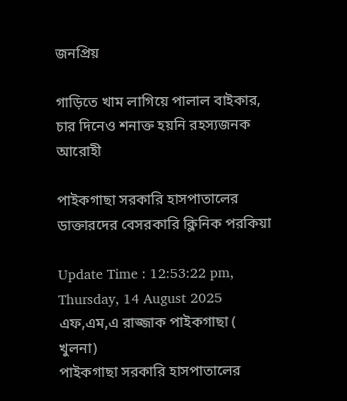জনপ্রিয়

গাড়িতে খাম লাগিয়ে পালাল বাইকার, চার দিনেও শনাক্ত হয়নি রহস্যজনক আরোহী

পাইকগাছা সরকারি হাসপাতালের ডাক্তারদের বেসরকারি ক্লিনিক পরকিয়া

Update Time : 12:53:22 pm, Thursday, 14 August 2025
এফ,এম,এ রাজ্জাক পাইকগাছা ( খুলনা)
পাইকগাছা সরকারি হাসপাতালের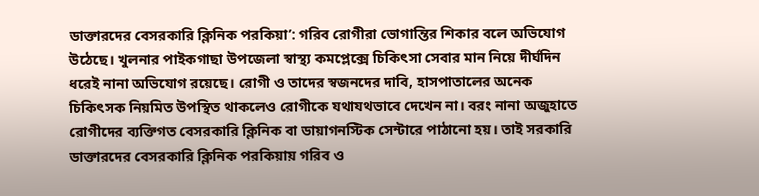ডাক্তারদের বেসরকারি ক্লিনিক পরকিয়া’: গরিব রোগীরা ভোগান্তির শিকার বলে অভিযোগ উঠেছে। খুলনার পাইকগাছা উপজেলা স্বাস্থ্য কমপ্লেক্সে চিকিৎসা সেবার মান নিয়ে দীর্ঘদিন ধরেই নানা অভিযোগ রয়েছে। রোগী ও তাদের স্বজনদের দাবি, হাসপাতালের অনেক চিকিৎসক নিয়মিত উপস্থিত থাকলেও রোগীকে যথাযথভাবে দেখেন না। বরং নানা অজুহাতে রোগীদের ব্যক্তিগত বেসরকারি ক্লিনিক বা ডায়াগনস্টিক সেন্টারে পাঠানো হয়। তাই সরকারি ডাক্তারদের বেসরকারি ক্লিনিক পরকিয়ায় গরিব ও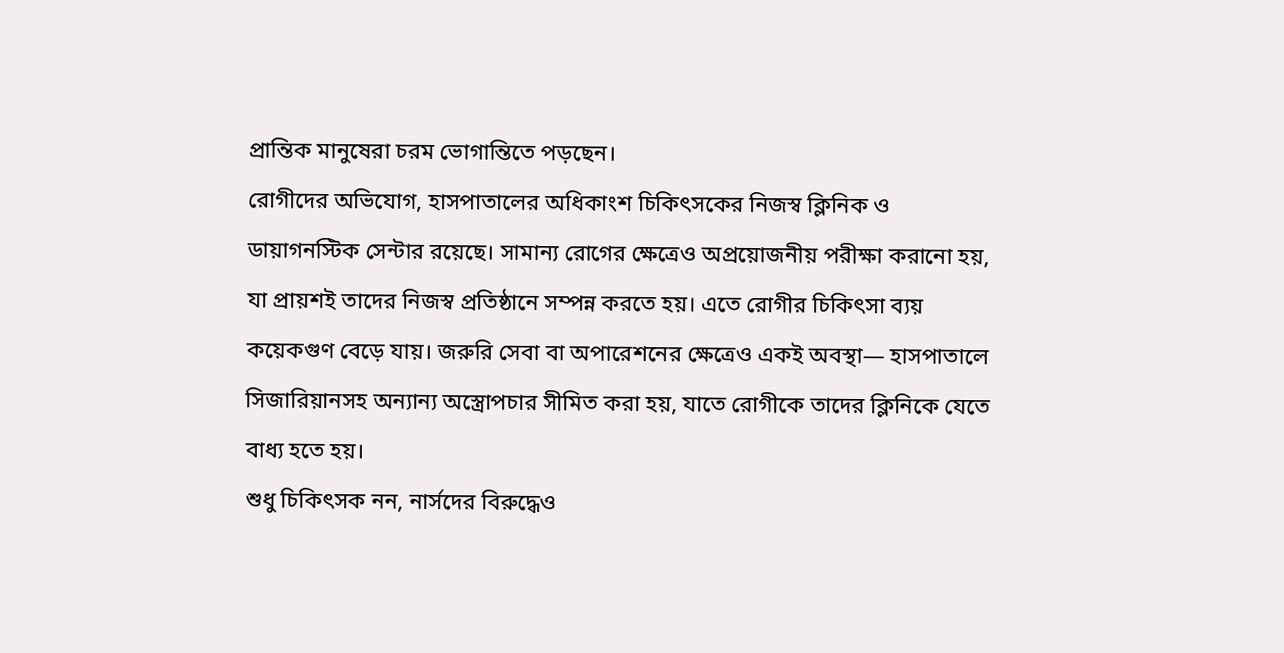প্রান্তিক মানুষেরা চরম ভোগান্তিতে পড়ছেন।
রোগীদের অভিযোগ, হাসপাতালের অধিকাংশ চিকিৎসকের নিজস্ব ক্লিনিক ও ডায়াগনস্টিক সেন্টার রয়েছে। সামান্য রোগের ক্ষেত্রেও অপ্রয়োজনীয় পরীক্ষা করানো হয়, যা প্রায়শই তাদের নিজস্ব প্রতিষ্ঠানে সম্পন্ন করতে হয়। এতে রোগীর চিকিৎসা ব্যয় কয়েকগুণ বেড়ে যায়। জরুরি সেবা বা অপারেশনের ক্ষেত্রেও একই অবস্থা— হাসপাতালে সিজারিয়ানসহ অন্যান্য অস্ত্রোপচার সীমিত করা হয়, যাতে রোগীকে তাদের ক্লিনিকে যেতে বাধ্য হতে হয়।
শুধু চিকিৎসক নন, নার্সদের বিরুদ্ধেও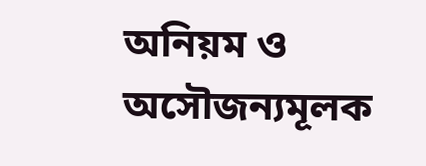অনিয়ম ও অসৌজন্যমূলক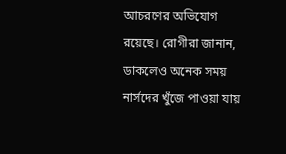আচরণের অভিযোগ রয়েছে। রোগীরা জানান, ডাকলেও অনেক সময় নার্সদের খুঁজে পাওয়া যায়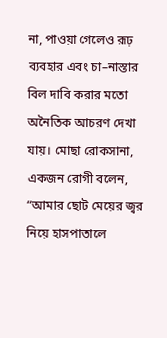না, পাওয়া গেলেও রূঢ় ব্যবহার এবং চা–নাস্তার বিল দাবি করার মতো অনৈতিক আচরণ দেখা যায়। মোছা রোকসানা, একজন রোগী বলেন, “আমার ছোট মেয়ের জ্বর নিয়ে হাসপাতালে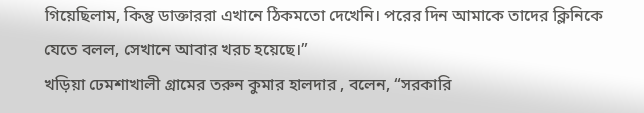গিয়েছিলাম, কিন্তু ডাক্তাররা এখানে ঠিকমতো দেখেনি। পরের দিন আমাকে তাদের ক্লিনিকে যেতে বলল, সেখানে আবার খরচ হয়েছে।”
খড়িয়া ঢেমশাখালী গ্রামের তরুন কুমার হালদার , বলেন, “সরকারি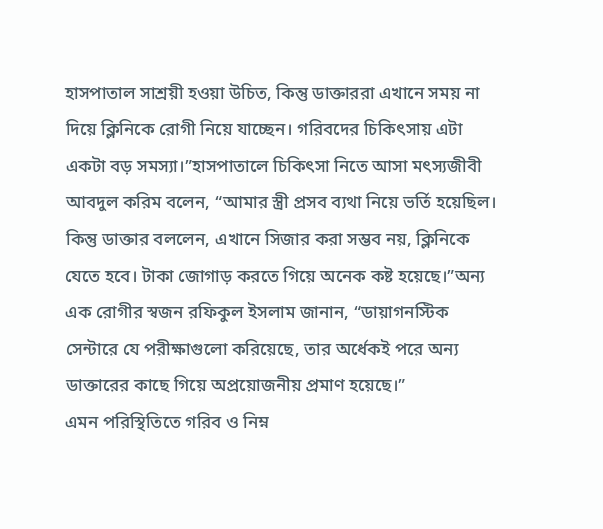হাসপাতাল সাশ্রয়ী হওয়া উচিত, কিন্তু ডাক্তাররা এখানে সময় না দিয়ে ক্লিনিকে রোগী নিয়ে যাচ্ছেন। গরিবদের চিকিৎসায় এটা একটা বড় সমস্যা।”হাসপাতালে চিকিৎসা নিতে আসা মৎস্যজীবী আবদুল করিম বলেন, “আমার স্ত্রী প্রসব ব্যথা নিয়ে ভর্তি হয়েছিল। কিন্তু ডাক্তার বললেন, এখানে সিজার করা সম্ভব নয়, ক্লিনিকে যেতে হবে। টাকা জোগাড় করতে গিয়ে অনেক কষ্ট হয়েছে।”অন্য এক রোগীর স্বজন রফিকুল ইসলাম জানান, “ডায়াগনস্টিক সেন্টারে যে পরীক্ষাগুলো করিয়েছে, তার অর্ধেকই পরে অন্য ডাক্তারের কাছে গিয়ে অপ্রয়োজনীয় প্রমাণ হয়েছে।”
এমন পরিস্থিতিতে গরিব ও নিম্ন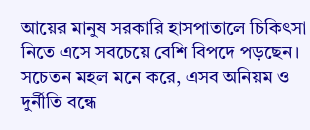আয়ের মানুষ সরকারি হাসপাতালে চিকিৎসা নিতে এসে সবচেয়ে বেশি বিপদে পড়ছেন। সচেতন মহল মনে করে, এসব অনিয়ম ও দুর্নীতি বন্ধে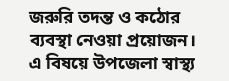জরুরি তদন্ত ও কঠোর ব্যবস্থা নেওয়া প্রয়োজন।
এ বিষয়ে উপজেলা স্বাস্থ্য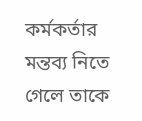কর্মকর্তার মন্তব্য নিতে গেলে তাকে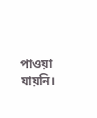পাওয়া যায়নি।